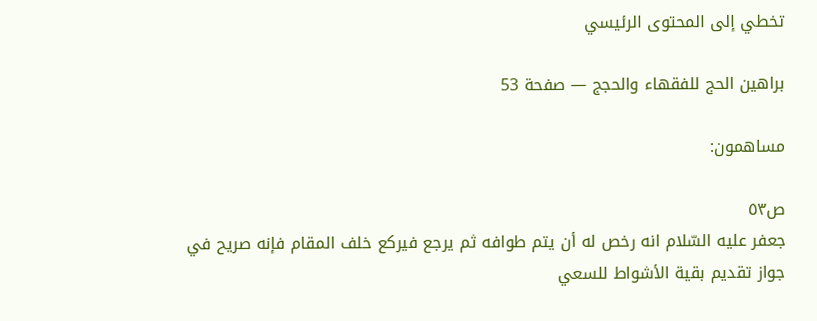تخطي إلى المحتوى الرئيسي

براهين الحج للفقهاء والحجج — صفحة 53

مساهمون:

ص٥٣
جعفر عليه السّلام انه رخص له أن يتم طوافه ثم يرجع فيركع خلف المقام فإنه صريح في جواز تقديم بقية الأشواط للسعي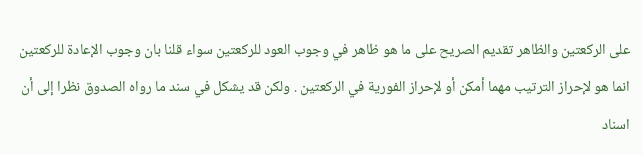على الركعتين والظاهر تقديم الصريح على ما هو ظاهر في وجوب العود للركعتين سواء قلنا بان وجوب الإعادة للركعتين انما هو لإحراز الترتيب مهما أمكن أو لإحراز الفورية في الركعتين . ولكن قد يشكل في سند ما رواه الصدوق نظرا إلى أن اسناد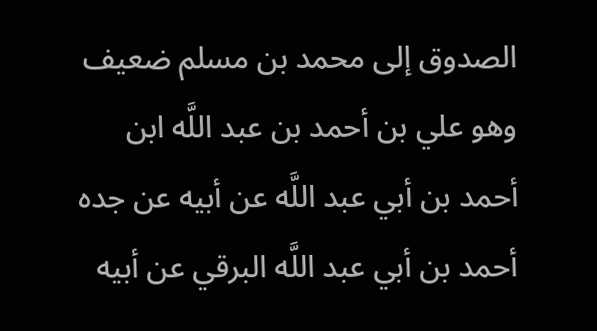الصدوق إلى محمد بن مسلم ضعيف وهو علي بن أحمد بن عبد اللَّه ابن أحمد بن أبي عبد اللَّه عن أبيه عن جده أحمد بن أبي عبد اللَّه البرقي عن أبيه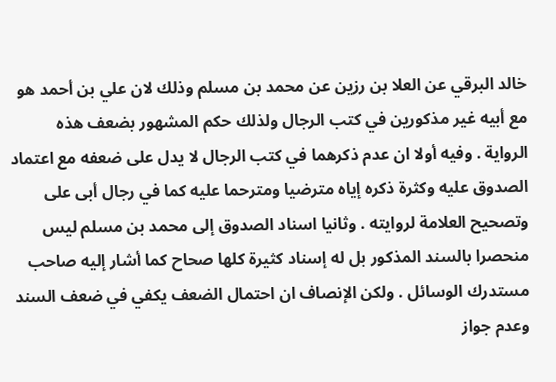خالد البرقي عن العلا بن رزين عن محمد بن مسلم وذلك لان علي بن أحمد هو مع أبيه غير مذكورين في كتب الرجال ولذلك حكم المشهور بضعف هذه الرواية . وفيه أولا ان عدم ذكرهما في كتب الرجال لا يدل على ضعفه مع اعتماد الصدوق عليه وكثرة ذكره إياه مترضيا ومترحما عليه كما في رجال أبى على وتصحيح العلامة لروايته . وثانيا اسناد الصدوق إلى محمد بن مسلم ليس منحصرا بالسند المذكور بل له إسناد كثيرة كلها صحاح كما أشار إليه صاحب مستدرك الوسائل . ولكن الإنصاف ان احتمال الضعف يكفي في ضعف السند وعدم جواز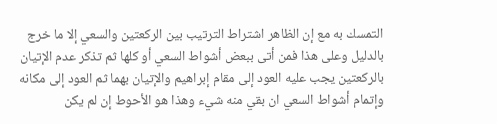التمسك به مع إن الظاهر اشتراط الترتيب بين الركعتين والسعي إلا ما خرج بالدليل وعلى هذا فمن أتى ببعض أشواط السعي أو كلها ثم تذكر عدم الإتيان بالركعتين يجب عليه العود إلى مقام إبراهيم والإتيان بهما ثم العود إلى مكانه وإتمام أشواط السعي ان بقي منه شيء وهذا هو الأحوط إن لم يكن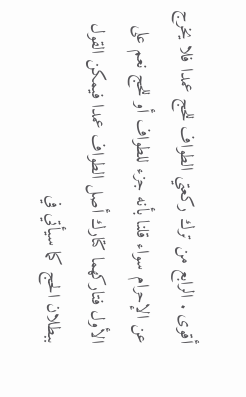أقوى . الرابع من ترك ركعتي الطواف للحج عمدا فلا يخرج عن الإحرام سواء قلنا بأنه جزء للطواف أو للحج نعم على الأول فتاركهما كتارك أصل الطواف عمدا فيمكن القول ببطلان الحج كما سيأتي في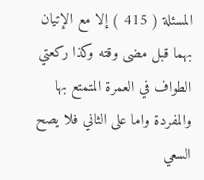المسئلة ( 415 ) إلا مع الإتيان بهما قبل مضى وقته وكذا ركعتي الطواف في العمرة المتمتع بها والمفردة واما على الثاني فلا يصح السعي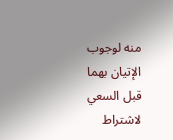منه لوجوب الإتيان بهما قبل السعي لاشتراط